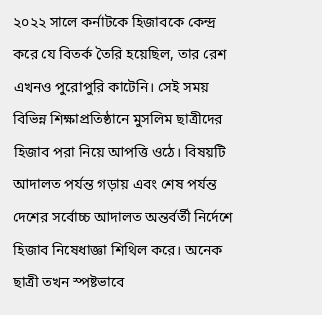২০২২ সালে কর্নাটকে হিজাবকে কেন্দ্র করে যে বিতর্ক তৈরি হয়েছিল, তার রেশ এখনও পুরোপুরি কাটেনি। সেই সময় বিভিন্ন শিক্ষাপ্রতিষ্ঠানে মুসলিম ছাত্রীদের হিজাব পরা নিয়ে আপত্তি ওঠে। বিষয়টি আদালত পর্যন্ত গড়ায় এবং শেষ পর্যন্ত দেশের সর্বোচ্চ আদালত অন্তর্বর্তী নির্দেশে হিজাব নিষেধাজ্ঞা শিথিল করে। অনেক ছাত্রী তখন স্পষ্টভাবে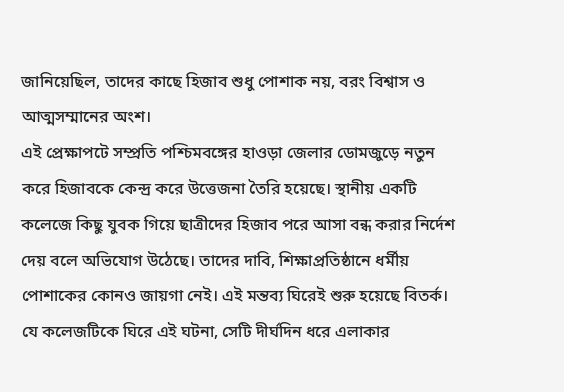জানিয়েছিল, তাদের কাছে হিজাব শুধু পোশাক নয়, বরং বিশ্বাস ও আত্মসম্মানের অংশ।
এই প্রেক্ষাপটে সম্প্রতি পশ্চিমবঙ্গের হাওড়া জেলার ডোমজুড়ে নতুন করে হিজাবকে কেন্দ্র করে উত্তেজনা তৈরি হয়েছে। স্থানীয় একটি কলেজে কিছু যুবক গিয়ে ছাত্রীদের হিজাব পরে আসা বন্ধ করার নির্দেশ দেয় বলে অভিযোগ উঠেছে। তাদের দাবি, শিক্ষাপ্রতিষ্ঠানে ধর্মীয় পোশাকের কোনও জায়গা নেই। এই মন্তব্য ঘিরেই শুরু হয়েছে বিতর্ক।
যে কলেজটিকে ঘিরে এই ঘটনা, সেটি দীর্ঘদিন ধরে এলাকার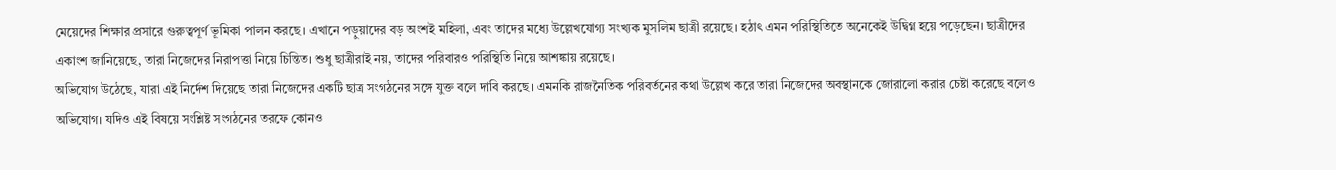মেয়েদের শিক্ষার প্রসারে গুরুত্বপূর্ণ ভূমিকা পালন করছে। এখানে পড়ুয়াদের বড় অংশই মহিলা, এবং তাদের মধ্যে উল্লেখযোগ্য সংখ্যক মুসলিম ছাত্রী রয়েছে। হঠাৎ এমন পরিস্থিতিতে অনেকেই উদ্বিগ্ন হয়ে পড়েছেন। ছাত্রীদের একাংশ জানিয়েছে, তারা নিজেদের নিরাপত্তা নিয়ে চিন্তিত। শুধু ছাত্রীরাই নয়, তাদের পরিবারও পরিস্থিতি নিয়ে আশঙ্কায় রয়েছে।
অভিযোগ উঠেছে, যারা এই নির্দেশ দিয়েছে তারা নিজেদের একটি ছাত্র সংগঠনের সঙ্গে যুক্ত বলে দাবি করছে। এমনকি রাজনৈতিক পরিবর্তনের কথা উল্লেখ করে তারা নিজেদের অবস্থানকে জোরালো করার চেষ্টা করেছে বলেও অভিযোগ। যদিও এই বিষয়ে সংশ্লিষ্ট সংগঠনের তরফে কোনও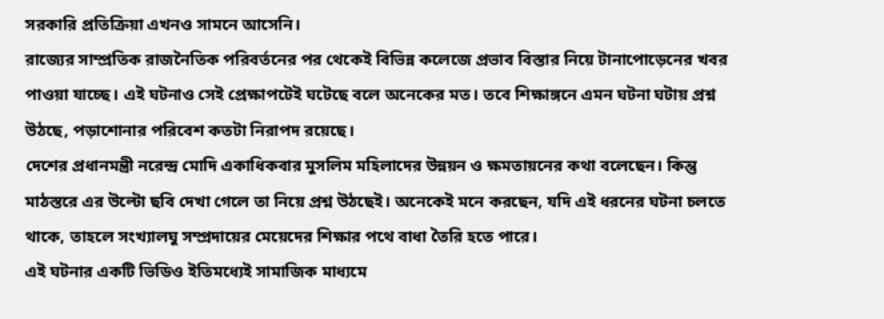সরকারি প্রতিক্রিয়া এখনও সামনে আসেনি।
রাজ্যের সাম্প্রতিক রাজনৈতিক পরিবর্তনের পর থেকেই বিভিন্ন কলেজে প্রভাব বিস্তার নিয়ে টানাপোড়েনের খবর পাওয়া যাচ্ছে। এই ঘটনাও সেই প্রেক্ষাপটেই ঘটেছে বলে অনেকের মত। তবে শিক্ষাঙ্গনে এমন ঘটনা ঘটায় প্রশ্ন উঠছে, পড়াশোনার পরিবেশ কতটা নিরাপদ রয়েছে।
দেশের প্রধানমন্ত্রী নরেন্দ্র মোদি একাধিকবার মুসলিম মহিলাদের উন্নয়ন ও ক্ষমতায়নের কথা বলেছেন। কিন্তু মাঠস্তরে এর উল্টো ছবি দেখা গেলে তা নিয়ে প্রশ্ন উঠছেই। অনেকেই মনে করছেন, যদি এই ধরনের ঘটনা চলতে থাকে, তাহলে সংখ্যালঘু সম্প্রদায়ের মেয়েদের শিক্ষার পথে বাধা তৈরি হতে পারে।
এই ঘটনার একটি ভিডিও ইতিমধ্যেই সামাজিক মাধ্যমে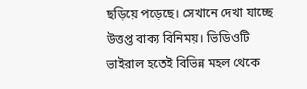ছড়িয়ে পড়েছে। সেখানে দেখা যাচ্ছে উত্তপ্ত বাক্য বিনিময়। ভিডিওটি ভাইরাল হতেই বিভিন্ন মহল থেকে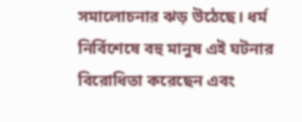সমালোচনার ঝড় উঠেছে। ধর্ম নির্বিশেষে বহু মানুষ এই ঘটনার বিরোধিতা করেছেন এবং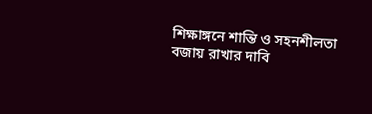শিক্ষাঙ্গনে শান্তি ও সহনশীলতা বজায় রাখার দাবি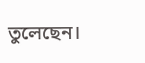তুলেছেন।